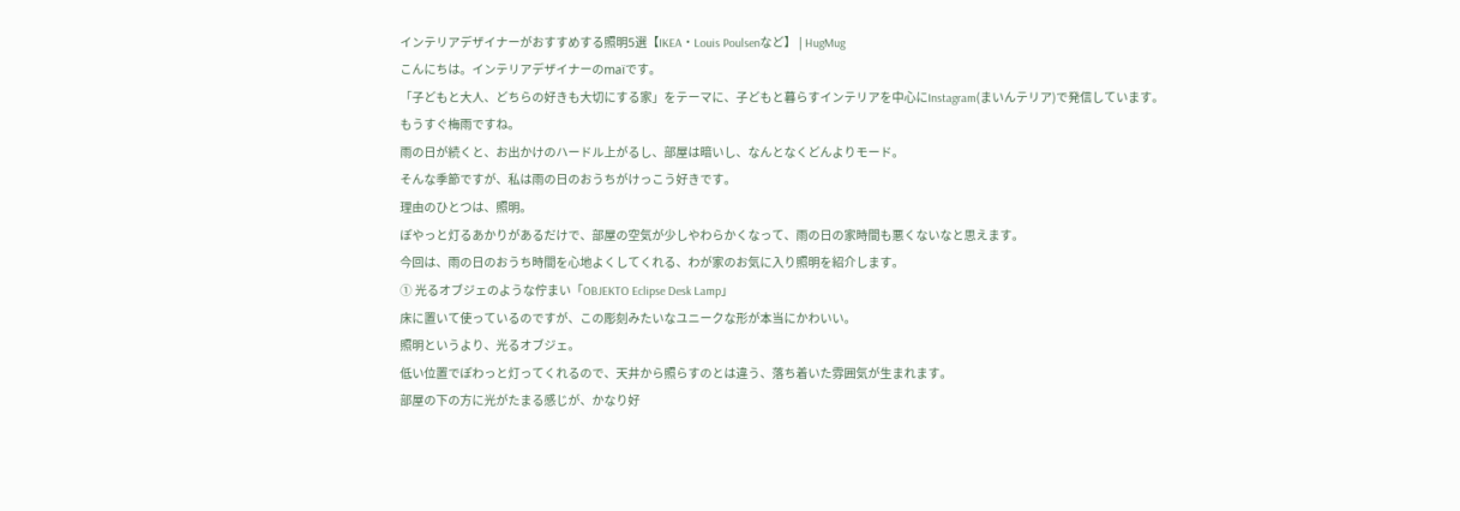インテリアデザイナーがおすすめする照明5選【IKEA・Louis Poulsenなど】 | HugMug
こんにちは。インテリアデザイナーのmaïです。
「子どもと大人、どちらの好きも大切にする家」をテーマに、子どもと暮らすインテリアを中心にInstagram(まいんテリア)で発信しています。
もうすぐ梅雨ですね。
雨の日が続くと、お出かけのハードル上がるし、部屋は暗いし、なんとなくどんよりモード。
そんな季節ですが、私は雨の日のおうちがけっこう好きです。
理由のひとつは、照明。
ぽやっと灯るあかりがあるだけで、部屋の空気が少しやわらかくなって、雨の日の家時間も悪くないなと思えます。
今回は、雨の日のおうち時間を心地よくしてくれる、わが家のお気に入り照明を紹介します。
① 光るオブジェのような佇まい「OBJEKTO Eclipse Desk Lamp」
床に置いて使っているのですが、この彫刻みたいなユニークな形が本当にかわいい。
照明というより、光るオブジェ。
低い位置でぽわっと灯ってくれるので、天井から照らすのとは違う、落ち着いた雰囲気が生まれます。
部屋の下の方に光がたまる感じが、かなり好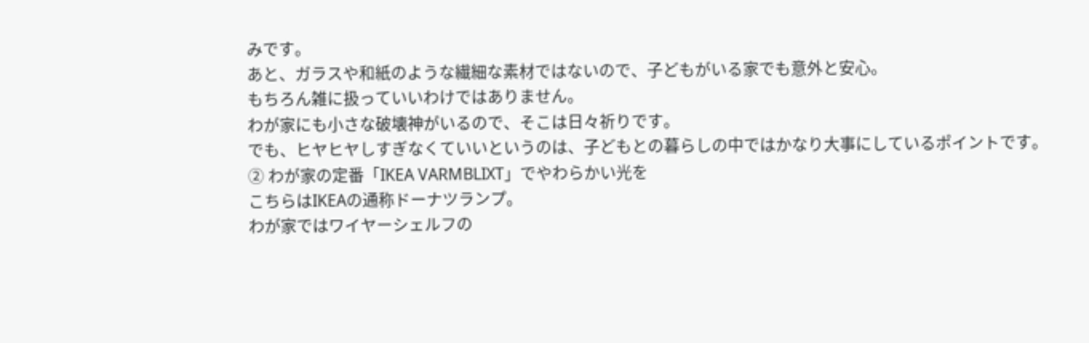みです。
あと、ガラスや和紙のような繊細な素材ではないので、子どもがいる家でも意外と安心。
もちろん雑に扱っていいわけではありません。
わが家にも小さな破壊神がいるので、そこは日々祈りです。
でも、ヒヤヒヤしすぎなくていいというのは、子どもとの暮らしの中ではかなり大事にしているポイントです。
② わが家の定番「IKEA VARMBLIXT」でやわらかい光を
こちらはIKEAの通称ドーナツランプ。
わが家ではワイヤーシェルフの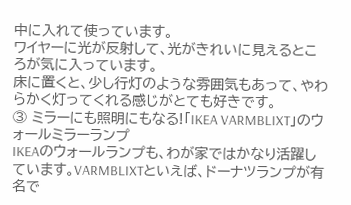中に入れて使っています。
ワイヤーに光が反射して、光がきれいに見えるところが気に入っています。
床に置くと、少し行灯のような雰囲気もあって、やわらかく灯ってくれる感じがとても好きです。
③ ミラーにも照明にもなる!「IKEA VARMBLIXT」のウォールミラーランプ
IKEAのウォールランプも、わが家ではかなり活躍しています。VARMBLIXTといえば、ドーナツランプが有名で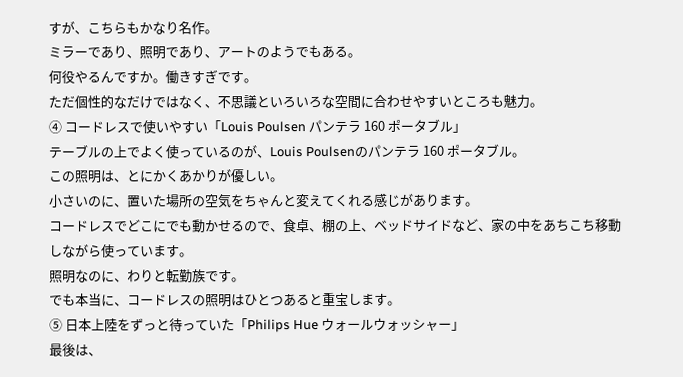すが、こちらもかなり名作。
ミラーであり、照明であり、アートのようでもある。
何役やるんですか。働きすぎです。
ただ個性的なだけではなく、不思議といろいろな空間に合わせやすいところも魅力。
④ コードレスで使いやすい「Louis Poulsen パンテラ 160 ポータブル」
テーブルの上でよく使っているのが、Louis Poulsenのパンテラ 160 ポータブル。
この照明は、とにかくあかりが優しい。
小さいのに、置いた場所の空気をちゃんと変えてくれる感じがあります。
コードレスでどこにでも動かせるので、食卓、棚の上、ベッドサイドなど、家の中をあちこち移動しながら使っています。
照明なのに、わりと転勤族です。
でも本当に、コードレスの照明はひとつあると重宝します。
⑤ 日本上陸をずっと待っていた「Philips Hue ウォールウォッシャー」
最後は、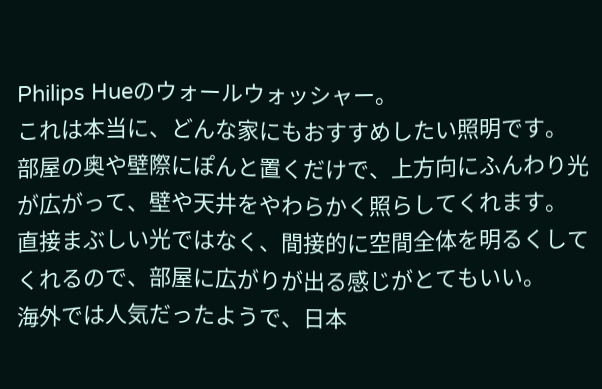Philips Hueのウォールウォッシャー。
これは本当に、どんな家にもおすすめしたい照明です。
部屋の奥や壁際にぽんと置くだけで、上方向にふんわり光が広がって、壁や天井をやわらかく照らしてくれます。
直接まぶしい光ではなく、間接的に空間全体を明るくしてくれるので、部屋に広がりが出る感じがとてもいい。
海外では人気だったようで、日本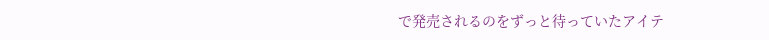で発売されるのをずっと待っていたアイテ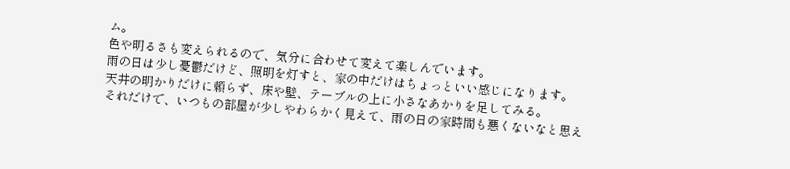ム。
色や明るさも変えられるので、気分に合わせて変えて楽しんでいます。
雨の日は少し憂鬱だけど、照明を灯すと、家の中だけはちょっといい感じになります。
天井の明かりだけに頼らず、床や壁、テーブルの上に小さなあかりを足してみる。
それだけで、いつもの部屋が少しやわらかく見えて、雨の日の家時間も悪くないなと思え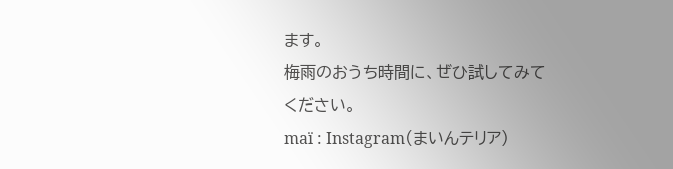ます。
梅雨のおうち時間に、ぜひ試してみてください。
maï : Instagram(まいんテリア)